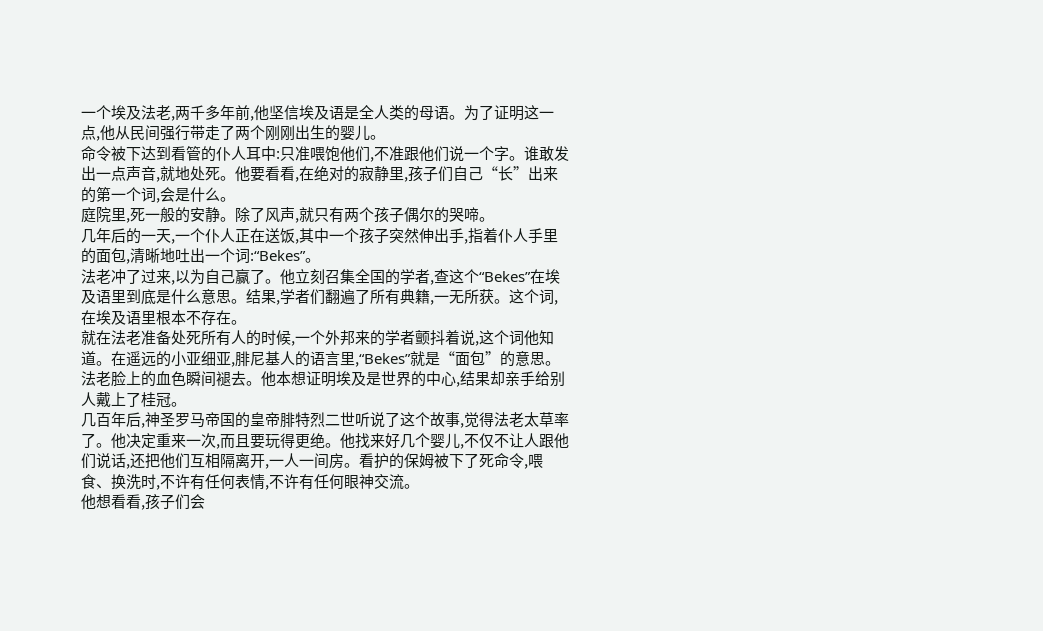一个埃及法老,两千多年前,他坚信埃及语是全人类的母语。为了证明这一点,他从民间强行带走了两个刚刚出生的婴儿。
命令被下达到看管的仆人耳中:只准喂饱他们,不准跟他们说一个字。谁敢发出一点声音,就地处死。他要看看,在绝对的寂静里,孩子们自己“长”出来的第一个词,会是什么。
庭院里,死一般的安静。除了风声,就只有两个孩子偶尔的哭啼。
几年后的一天,一个仆人正在送饭,其中一个孩子突然伸出手,指着仆人手里的面包,清晰地吐出一个词:“Bekes”。
法老冲了过来,以为自己赢了。他立刻召集全国的学者,查这个“Bekes”在埃及语里到底是什么意思。结果,学者们翻遍了所有典籍,一无所获。这个词,在埃及语里根本不存在。
就在法老准备处死所有人的时候,一个外邦来的学者颤抖着说,这个词他知道。在遥远的小亚细亚,腓尼基人的语言里,“Bekes”就是“面包”的意思。
法老脸上的血色瞬间褪去。他本想证明埃及是世界的中心,结果却亲手给别人戴上了桂冠。
几百年后,神圣罗马帝国的皇帝腓特烈二世听说了这个故事,觉得法老太草率了。他决定重来一次,而且要玩得更绝。他找来好几个婴儿,不仅不让人跟他们说话,还把他们互相隔离开,一人一间房。看护的保姆被下了死命令,喂食、换洗时,不许有任何表情,不许有任何眼神交流。
他想看看,孩子们会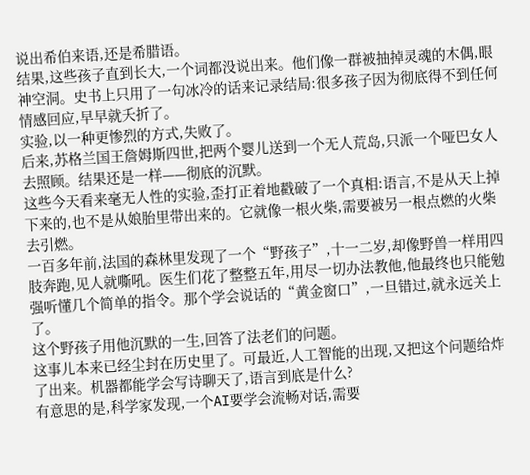说出希伯来语,还是希腊语。
结果,这些孩子直到长大,一个词都没说出来。他们像一群被抽掉灵魂的木偶,眼神空洞。史书上只用了一句冰冷的话来记录结局:很多孩子因为彻底得不到任何情感回应,早早就夭折了。
实验,以一种更惨烈的方式,失败了。
后来,苏格兰国王詹姆斯四世,把两个婴儿送到一个无人荒岛,只派一个哑巴女人去照顾。结果还是一样——彻底的沉默。
这些今天看来毫无人性的实验,歪打正着地戳破了一个真相:语言,不是从天上掉下来的,也不是从娘胎里带出来的。它就像一根火柴,需要被另一根点燃的火柴去引燃。
一百多年前,法国的森林里发现了一个“野孩子”,十一二岁,却像野兽一样用四肢奔跑,见人就嘶吼。医生们花了整整五年,用尽一切办法教他,他最终也只能勉强听懂几个简单的指令。那个学会说话的“黄金窗口”,一旦错过,就永远关上了。
这个野孩子用他沉默的一生,回答了法老们的问题。
这事儿本来已经尘封在历史里了。可最近,人工智能的出现,又把这个问题给炸了出来。机器都能学会写诗聊天了,语言到底是什么?
有意思的是,科学家发现,一个AI要学会流畅对话,需要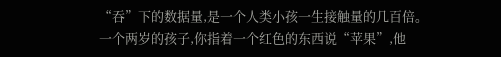“吞”下的数据量,是一个人类小孩一生接触量的几百倍。
一个两岁的孩子,你指着一个红色的东西说“苹果”,他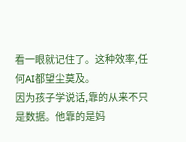看一眼就记住了。这种效率,任何AI都望尘莫及。
因为孩子学说话,靠的从来不只是数据。他靠的是妈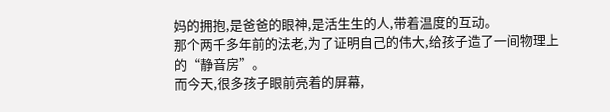妈的拥抱,是爸爸的眼神,是活生生的人,带着温度的互动。
那个两千多年前的法老,为了证明自己的伟大,给孩子造了一间物理上的“静音房”。
而今天,很多孩子眼前亮着的屏幕,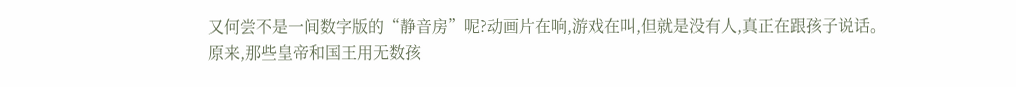又何尝不是一间数字版的“静音房”呢?动画片在响,游戏在叫,但就是没有人,真正在跟孩子说话。
原来,那些皇帝和国王用无数孩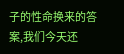子的性命换来的答案,我们今天还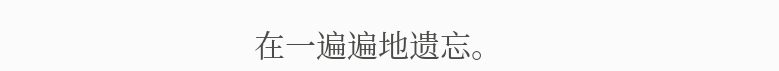在一遍遍地遗忘。